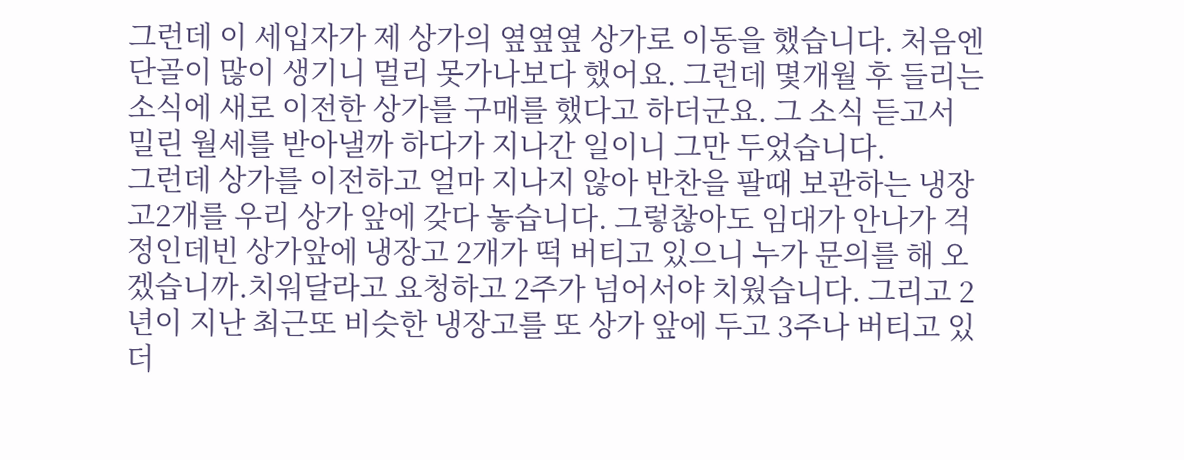그런데 이 세입자가 제 상가의 옆옆옆 상가로 이동을 했습니다. 처음엔단골이 많이 생기니 멀리 못가나보다 했어요. 그런데 몇개월 후 들리는소식에 새로 이전한 상가를 구매를 했다고 하더군요. 그 소식 듣고서 밀린 월세를 받아낼까 하다가 지나간 일이니 그만 두었습니다.
그런데 상가를 이전하고 얼마 지나지 않아 반찬을 팔때 보관하는 냉장고2개를 우리 상가 앞에 갖다 놓습니다. 그렇찮아도 임대가 안나가 걱정인데빈 상가앞에 냉장고 2개가 떡 버티고 있으니 누가 문의를 해 오겠습니까.치워달라고 요청하고 2주가 넘어서야 치웠습니다. 그리고 2년이 지난 최근또 비슷한 냉장고를 또 상가 앞에 두고 3주나 버티고 있더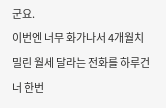군요.
이번엔 너무 화가나서 4개월치 밀린 월세 달라는 전화를 하루건너 한번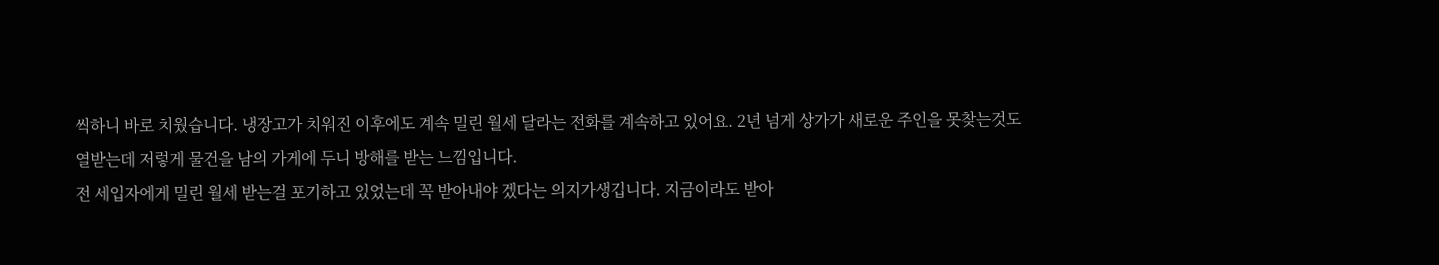씩하니 바로 치웠습니다. 냉장고가 치워진 이후에도 계속 밀린 월세 달라는 전화를 계속하고 있어요. 2년 넘게 상가가 새로운 주인을 못찾는것도 열받는데 저렇게 물건을 남의 가게에 두니 방해를 받는 느낌입니다.
전 세입자에게 밀린 월세 받는걸 포기하고 있었는데 꼭 받아내야 겠다는 의지가생깁니다. 지금이라도 받아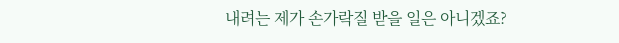내려는 제가 손가락질 받을 일은 아니겠죠?